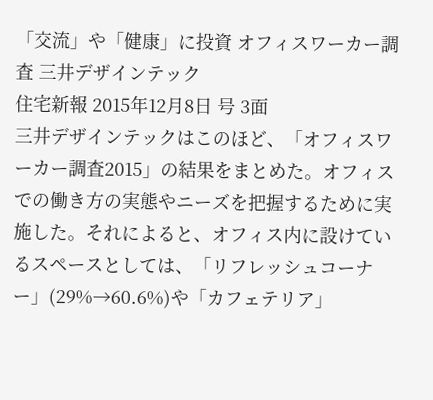「交流」や「健康」に投資 オフィスワーカー調査 三井デザインテック
住宅新報 2015年12月8日 号 3面
三井デザインテックはこのほど、「オフィスワーカー調査2015」の結果をまとめた。オフィスでの働き方の実態やニーズを把握するために実施した。それによると、オフィス内に設けているスペースとしては、「リフレッシュコーナー」(29%→60.6%)や「カフェテリア」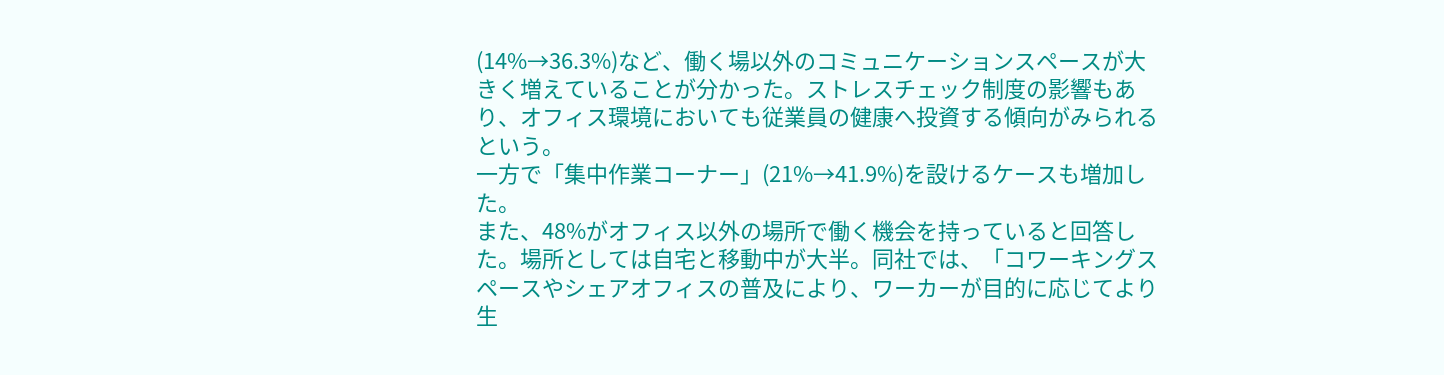(14%→36.3%)など、働く場以外のコミュニケーションスペースが大きく増えていることが分かった。ストレスチェック制度の影響もあり、オフィス環境においても従業員の健康へ投資する傾向がみられるという。
一方で「集中作業コーナー」(21%→41.9%)を設けるケースも増加した。
また、48%がオフィス以外の場所で働く機会を持っていると回答した。場所としては自宅と移動中が大半。同社では、「コワーキングスペースやシェアオフィスの普及により、ワーカーが目的に応じてより生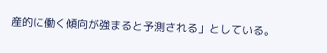産的に働く傾向が強まると予測される」としている。